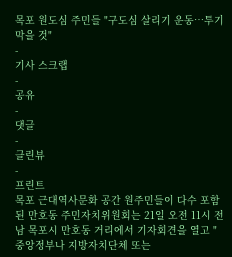목포 원도심 주민들 "구도심 살리기 운동…투기 막을 것"
-
기사 스크랩
-
공유
-
댓글
-
클린뷰
-
프린트
목포 근대역사문화 공간 원주민들이 다수 포함된 만호동 주민자치위원회는 21일 오전 11시 전남 목포시 만호동 거리에서 기자회견을 열고 "중앙정부나 지방자치단체 또는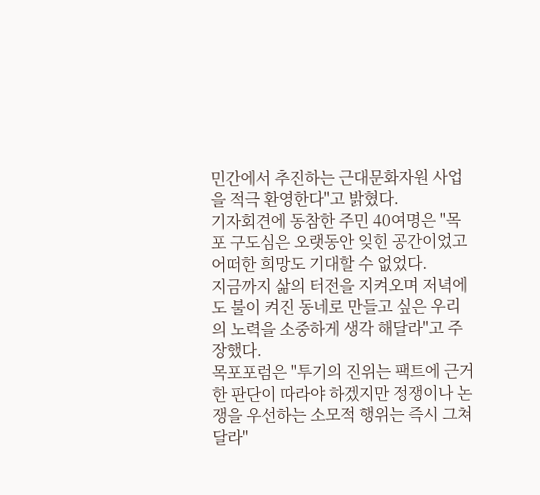민간에서 추진하는 근대문화자원 사업을 적극 환영한다"고 밝혔다.
기자회견에 동참한 주민 40여명은 "목포 구도심은 오랫동안 잊힌 공간이었고 어떠한 희망도 기대할 수 없었다.
지금까지 삶의 터전을 지켜오며 저녁에도 불이 켜진 동네로 만들고 싶은 우리의 노력을 소중하게 생각 해달라"고 주장했다.
목포포럼은 "투기의 진위는 팩트에 근거한 판단이 따라야 하겠지만 정쟁이나 논쟁을 우선하는 소모적 행위는 즉시 그쳐달라"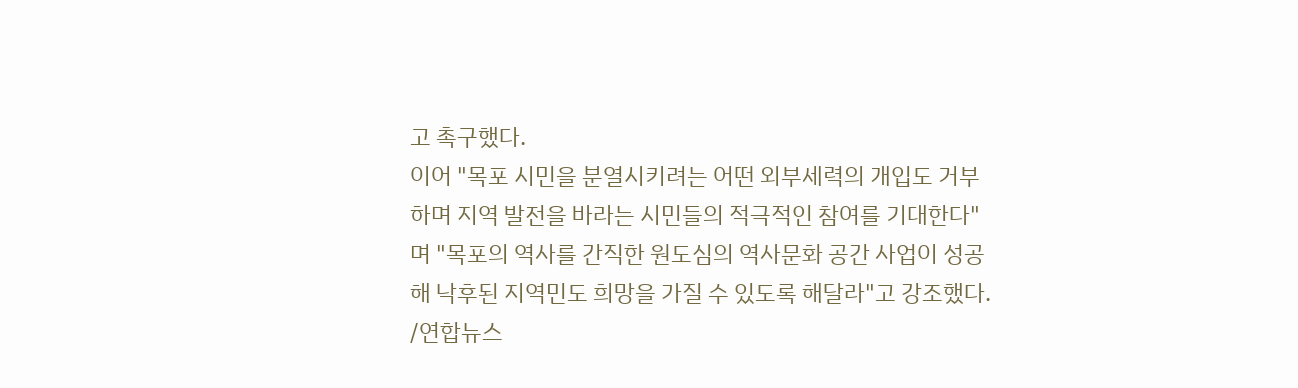고 촉구했다.
이어 "목포 시민을 분열시키려는 어떤 외부세력의 개입도 거부하며 지역 발전을 바라는 시민들의 적극적인 참여를 기대한다"며 "목포의 역사를 간직한 원도심의 역사문화 공간 사업이 성공해 낙후된 지역민도 희망을 가질 수 있도록 해달라"고 강조했다.
/연합뉴스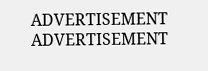ADVERTISEMENT
ADVERTISEMENT